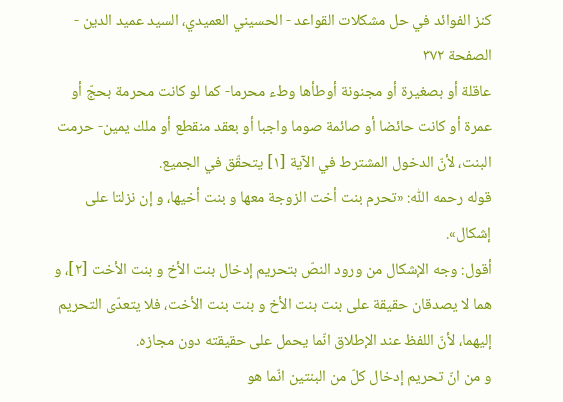كنز الفوائد في حل مشكلات القواعد - الحسيني العميدي، السيد عميد الدين - الصفحة ٣٧٢
عاقلة أو بصغيرة أو مجنونة أوطأها وطء محرما- كما لو كانت محرمة بحجّ أو عمرة أو كانت حائضا أو صائمة صوما واجبا أو بعقد منقطع أو ملك يمين- حرمت البنت، لأنّ الدخول المشترط في الآية [١] يتحقّق في الجميع.
قوله رحمه اللّٰه: «تحرم بنت أخت الزوجة معها و بنت أخيها، و إن نزلتا على إشكال».
أقول: وجه الإشكال من ورود النصّ بتحريم إدخال بنت الأخ و بنت الأخت [٢]، و هما لا يصدقان حقيقة على بنت بنت الأخ و بنت بنت الأخت، فلا يتعدّى التحريم إليهما، لأنّ اللفظ عند الإطلاق انّما يحمل على حقيقته دون مجازه.
و من انّ تحريم إدخال كلّ من البنتين انّما هو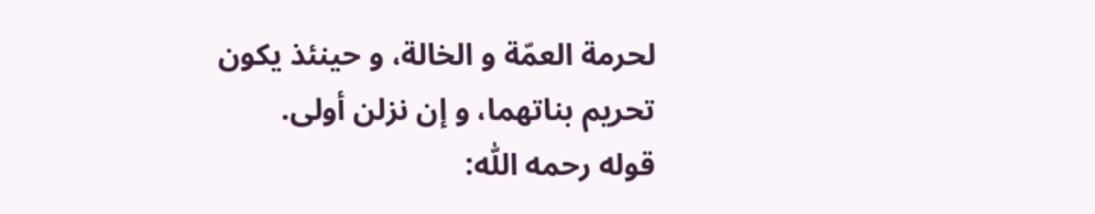لحرمة العمّة و الخالة، و حينئذ يكون تحريم بناتهما، و إن نزلن أولى.
قوله رحمه اللّٰه: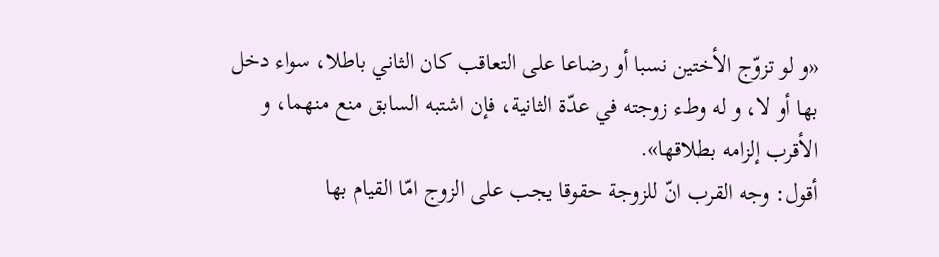«و لو تزوّج الأختين نسبا أو رضاعا على التعاقب كان الثاني باطلا، سواء دخل بها أو لا، و له وطء زوجته في عدّة الثانية، فإن اشتبه السابق منع منهما، و الأقرب إلزامه بطلاقها».
أقول: وجه القرب انّ للزوجة حقوقا يجب على الزوج امّا القيام بها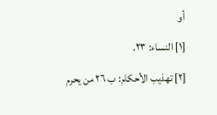أو
[١] النساء: ٢٣.
[٢] تهذيب الأحكام: ب ٢٦ من يحرم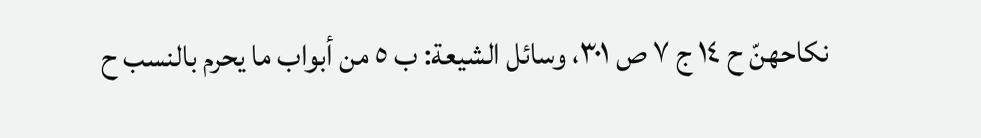نكاحهنّ ح ١٤ ج ٧ ص ٣٠١، وسائل الشيعة: ب ٥ من أبواب ما يحرم بالنسب ح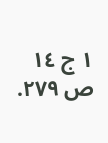١ ج ١٤ ص ٢٧٩.